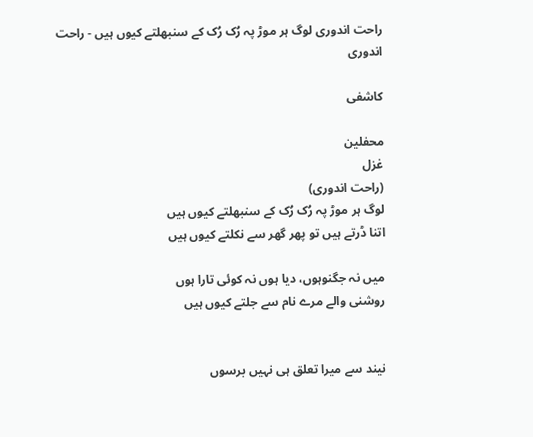راحت اندوری لوگ ہر موڑ پہ رُک رُک کے سنبھلتے کیوں ہیں - راحت اندوری

کاشفی

محفلین
غزل
(راحت اندوری)
لوگ ہر موڑ پہ رُک رُک کے سنبھلتے کیوں ہیں
اتنا ڈرتے ہیں تو پھر گھر سے نکلتے کیوں ہیں

میں نہ جگنوہوں، دیا ہوں نہ کوئی تارا ہوں
روشنی والے مرے نام سے جلتے کیوں ہیں


نیند سے میرا تعلق ہی نہیں برسوں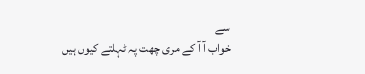سے
خواب آ آ کے مری چھت پہ ٹہلتے کیوں ہیں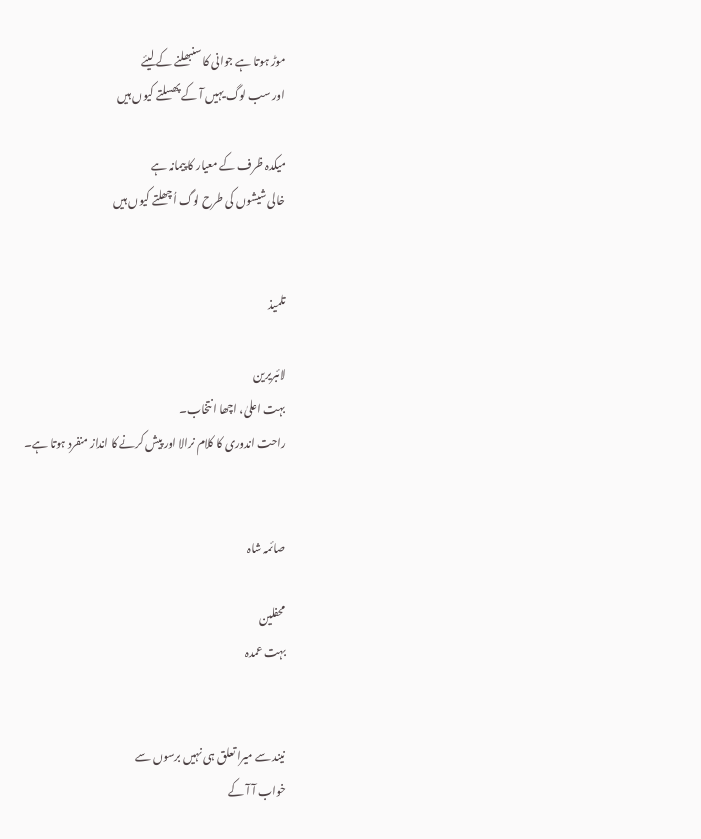موڑ ہوتا ہے جوانی کا سنبھلنے کے لیئے
اور سب لوگ یہیں آ کے پھسلتے کیوں ہیں

میکدہ ظرف کے معیار کا پیمانہ ہے
خالی شیشوں کی طرح لوگ اُچھلتے کیوں ہیں


تلمیذ

لائبریرین
بہت اعلیٰ، اچھا انتخاب۔
راحت اندوری کا کلام نرالا اور پیش کرنے کا انداز منفرد ہوتا ہے۔


صائمہ شاہ

محفلین
بہت عمدہ


نیند سے میرا تعلق ہی نہیں برسوں سے
خواب آ آ کے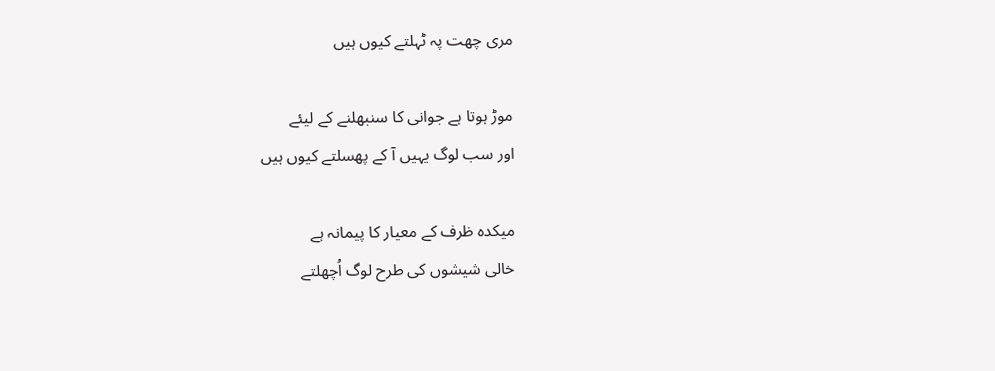مری چھت پہ ٹہلتے کیوں ہیں

موڑ ہوتا ہے جوانی کا سنبھلنے کے لیئے
اور سب لوگ یہیں آ کے پھسلتے کیوں ہیں

میکدہ ظرف کے معیار کا پیمانہ ہے
خالی شیشوں کی طرح لوگ اُچھلتے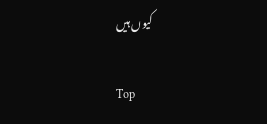کیوں ہیں

Top